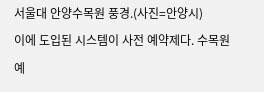서울대 안양수목원 풍경.(사진=안양시)
이에 도입된 시스템이 사전 예약제다. 수목원 예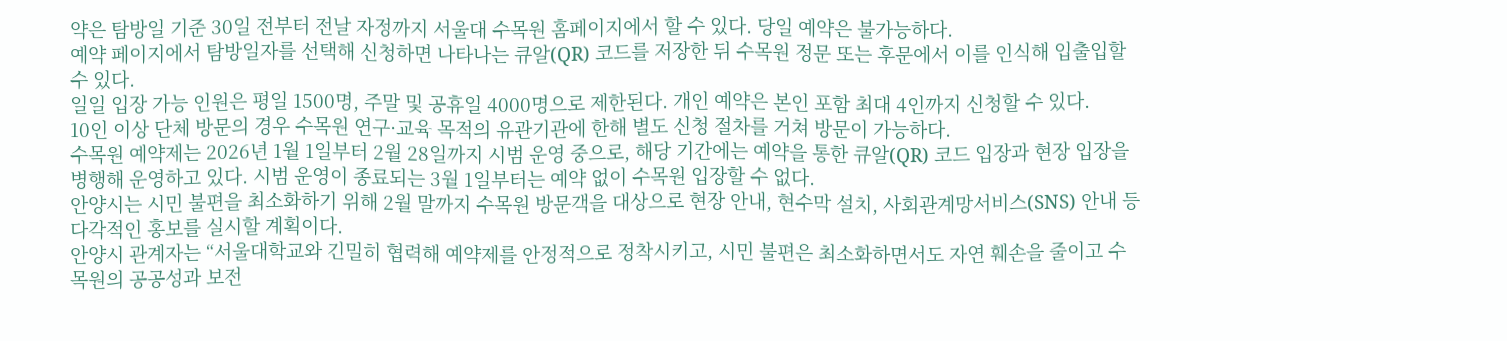약은 탐방일 기준 30일 전부터 전날 자정까지 서울대 수목원 홈페이지에서 할 수 있다. 당일 예약은 불가능하다.
예약 페이지에서 탐방일자를 선택해 신청하면 나타나는 큐알(QR) 코드를 저장한 뒤 수목원 정문 또는 후문에서 이를 인식해 입출입할 수 있다.
일일 입장 가능 인원은 평일 1500명, 주말 및 공휴일 4000명으로 제한된다. 개인 예약은 본인 포함 최대 4인까지 신청할 수 있다.
10인 이상 단체 방문의 경우 수목원 연구·교육 목적의 유관기관에 한해 별도 신청 절차를 거쳐 방문이 가능하다.
수목원 예약제는 2026년 1월 1일부터 2월 28일까지 시범 운영 중으로, 해당 기간에는 예약을 통한 큐알(QR) 코드 입장과 현장 입장을 병행해 운영하고 있다. 시범 운영이 종료되는 3월 1일부터는 예약 없이 수목원 입장할 수 없다.
안양시는 시민 불편을 최소화하기 위해 2월 말까지 수목원 방문객을 대상으로 현장 안내, 현수막 설치, 사회관계망서비스(SNS) 안내 등 다각적인 홍보를 실시할 계획이다.
안양시 관계자는 “서울대학교와 긴밀히 협력해 예약제를 안정적으로 정착시키고, 시민 불편은 최소화하면서도 자연 훼손을 줄이고 수목원의 공공성과 보전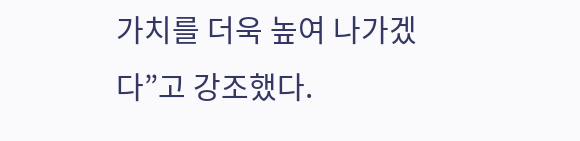가치를 더욱 높여 나가겠다”고 강조했다.